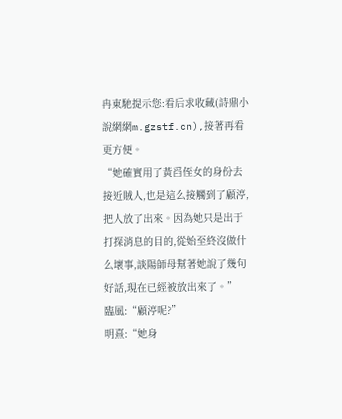冉東馳提示您:看后求收藏(詩鼎小說網網m.gzstf.cn),接著再看更方便。
“她確實用了黃舀侄女的身份去接近賊人,也是這么接觸到了顧渟,把人放了出來。因為她只是出于打探消息的目的,從始至終沒做什么壞事,談陽師母幫著她說了幾句好話,現在已經被放出來了。”
臨風:“顧渟呢?”
明熹:“她身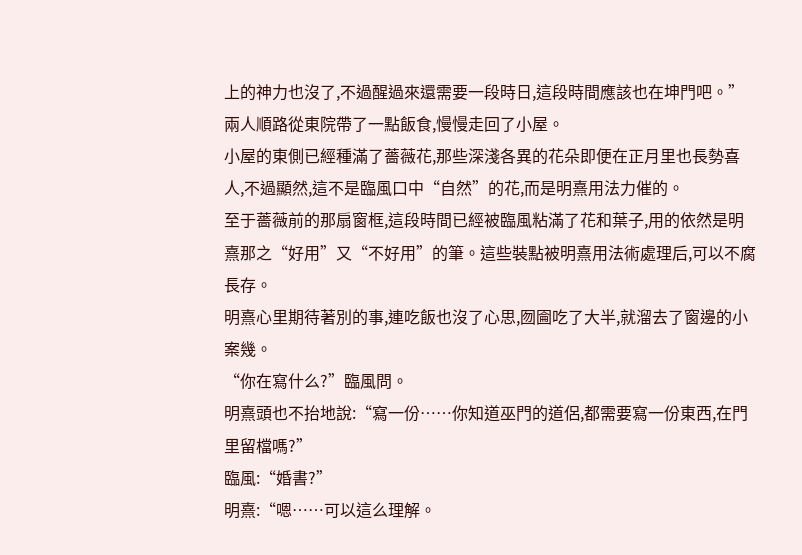上的神力也沒了,不過醒過來還需要一段時日,這段時間應該也在坤門吧。”
兩人順路從東院帶了一點飯食,慢慢走回了小屋。
小屋的東側已經種滿了薔薇花,那些深淺各異的花朵即便在正月里也長勢喜人,不過顯然,這不是臨風口中“自然”的花,而是明熹用法力催的。
至于薔薇前的那扇窗框,這段時間已經被臨風粘滿了花和葉子,用的依然是明熹那之“好用”又“不好用”的筆。這些裝點被明熹用法術處理后,可以不腐長存。
明熹心里期待著別的事,連吃飯也沒了心思,囫圇吃了大半,就溜去了窗邊的小案幾。
“你在寫什么?”臨風問。
明熹頭也不抬地說:“寫一份……你知道巫門的道侶,都需要寫一份東西,在門里留檔嗎?”
臨風:“婚書?”
明熹:“嗯……可以這么理解。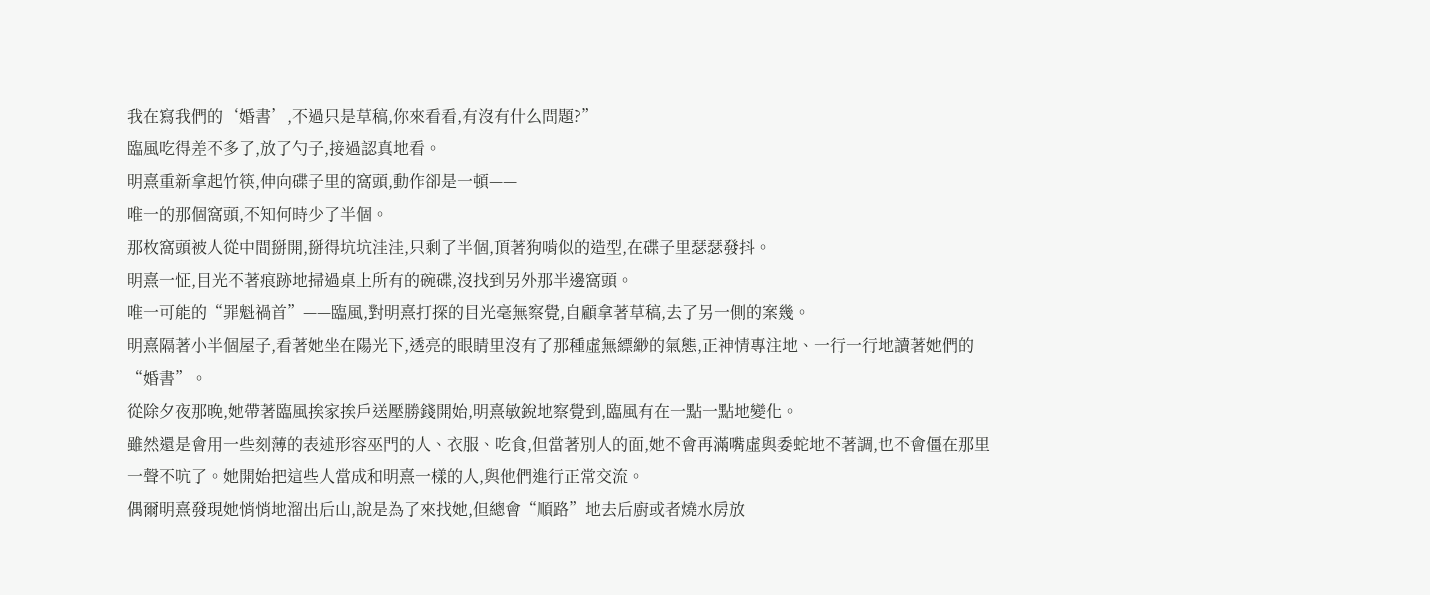我在寫我們的‘婚書’,不過只是草稿,你來看看,有沒有什么問題?”
臨風吃得差不多了,放了勺子,接過認真地看。
明熹重新拿起竹筷,伸向碟子里的窩頭,動作卻是一頓——
唯一的那個窩頭,不知何時少了半個。
那枚窩頭被人從中間掰開,掰得坑坑洼洼,只剩了半個,頂著狗啃似的造型,在碟子里瑟瑟發抖。
明熹一怔,目光不著痕跡地掃過桌上所有的碗碟,沒找到另外那半邊窩頭。
唯一可能的“罪魁禍首”——臨風,對明熹打探的目光毫無察覺,自顧拿著草稿,去了另一側的案幾。
明熹隔著小半個屋子,看著她坐在陽光下,透亮的眼睛里沒有了那種虛無縹緲的氣態,正神情專注地、一行一行地讀著她們的“婚書”。
從除夕夜那晚,她帶著臨風挨家挨戶送壓勝錢開始,明熹敏銳地察覺到,臨風有在一點一點地變化。
雖然還是會用一些刻薄的表述形容巫門的人、衣服、吃食,但當著別人的面,她不會再滿嘴虛與委蛇地不著調,也不會僵在那里一聲不吭了。她開始把這些人當成和明熹一樣的人,與他們進行正常交流。
偶爾明熹發現她悄悄地溜出后山,說是為了來找她,但總會“順路”地去后廚或者燒水房放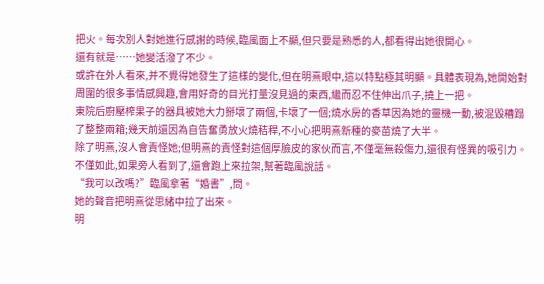把火。每次別人對她進行感謝的時候,臨風面上不顯,但只要是熟悉的人,都看得出她很開心。
還有就是……她變活潑了不少。
或許在外人看來,并不覺得她發生了這樣的變化,但在明熹眼中,這以特點極其明顯。具體表現為,她開始對周圍的很多事情感興趣,會用好奇的目光打量沒見過的東西,繼而忍不住伸出爪子,撓上一把。
東院后廚壓榨果子的器具被她大力掰壞了兩個,卡壞了一個;燒水房的香草因為她的靈機一動,被混毀糟蹋了整整兩箱;幾天前還因為自告奮勇放火燒秸稈,不小心把明熹新種的麥苗燒了大半。
除了明熹,沒人會責怪她;但明熹的責怪對這個厚臉皮的家伙而言,不僅毫無殺傷力,還很有怪異的吸引力。不僅如此,如果旁人看到了,還會跑上來拉架,幫著臨風說話。
“我可以改嗎?”臨風拿著“婚書”,問。
她的聲音把明熹從思緒中拉了出來。
明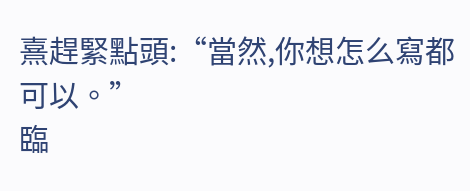熹趕緊點頭:“當然,你想怎么寫都可以。”
臨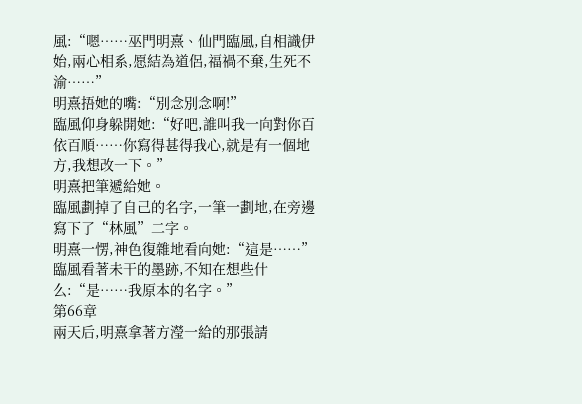風:“嗯……巫門明熹、仙門臨風,自相識伊始,兩心相系,愿結為道侶,福禍不棄,生死不渝……”
明熹捂她的嘴:“別念別念啊!”
臨風仰身躲開她:“好吧,誰叫我一向對你百依百順……你寫得甚得我心,就是有一個地方,我想改一下。”
明熹把筆遞給她。
臨風劃掉了自己的名字,一筆一劃地,在旁邊寫下了“林風”二字。
明熹一愣,神色復雜地看向她:“這是……”
臨風看著未干的墨跡,不知在想些什么:“是……我原本的名字。”
第66章
兩天后,明熹拿著方瀅一給的那張請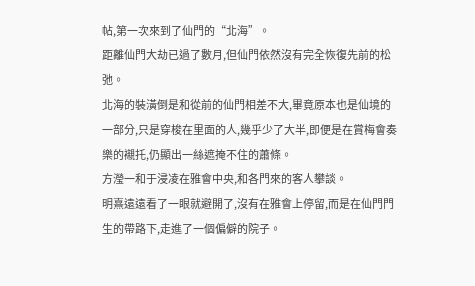帖,第一次來到了仙門的“北海”。
距離仙門大劫已過了數月,但仙門依然沒有完全恢復先前的松弛。
北海的裝潢倒是和從前的仙門相差不大,畢竟原本也是仙境的一部分,只是穿梭在里面的人,幾乎少了大半,即便是在賞梅會奏樂的襯托,仍顯出一絲遮掩不住的蕭條。
方瀅一和于浸凌在雅會中央,和各門來的客人攀談。
明熹遠遠看了一眼就避開了,沒有在雅會上停留,而是在仙門門生的帶路下,走進了一個偏僻的院子。